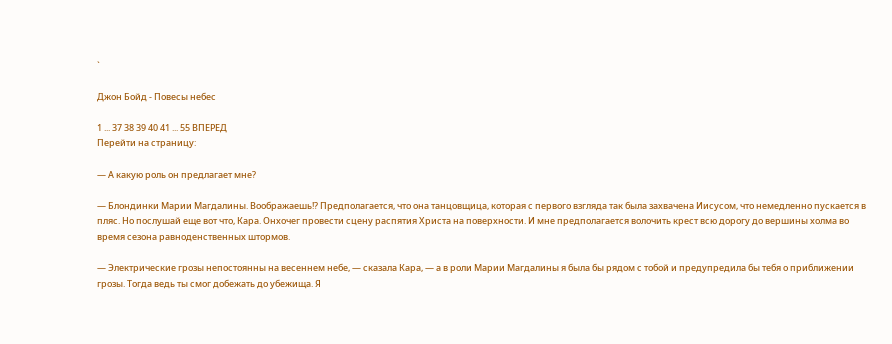`

Джон Бойд - Повесы небес

1 ... 37 38 39 40 41 ... 55 ВПЕРЕД
Перейти на страницу:

— А какую роль он предлагает мне?

— Блондинки Марии Магдалины. Воображаешь!? Предполагается, что она танцовщица, которая с первого взгляда так была захвачена Иисусом, что немедленно пускается в пляс. Но послушай еще вот что, Кара. Онхочег провести сцену распятия Христа на поверхности. И мне предполагается волочить крест всю дорогу до вершины холма во время сезона равноденственных штормов.

— Электрические грозы непостоянны на весеннем небе, — сказала Кара, — а в роли Марии Магдалины я была бы рядом с тобой и предупредила бы тебя о приближении грозы. Тогда ведь ты смог добежать до убежища. Я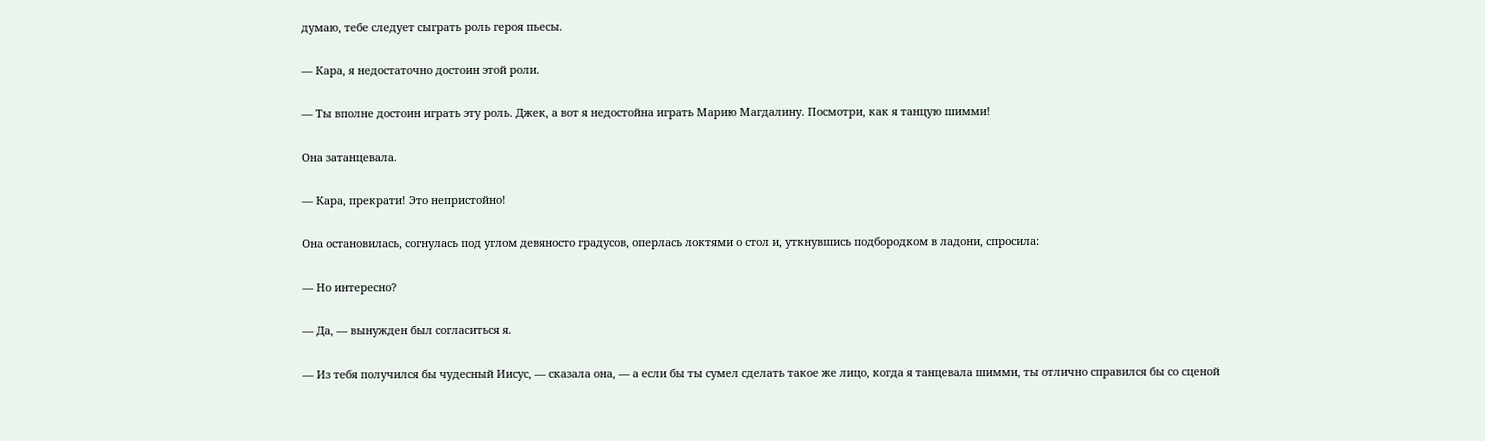думаю, тебе следует сыграть роль героя пьесы.

— Кара, я недостаточно достоин этой роли.

— Ты вполне достоин играть эту роль. Джек, а вот я недостойна играть Марию Магдалину. Посмотри, как я танцую шимми!

Она затанцевала.

— Кара, прекрати! Это непристойно!

Она остановилась, согнулась под углом девяносто градусов, оперлась локтями о стол и, уткнувшись подбородком в ладони, спросила:

— Но интересно?

— Да, — вынужден был согласиться я.

— Из тебя получился бы чудесный Иисус, — сказала она, — а если бы ты сумел сделать такое же лицо, когда я танцевала шимми, ты отлично справился бы со сценой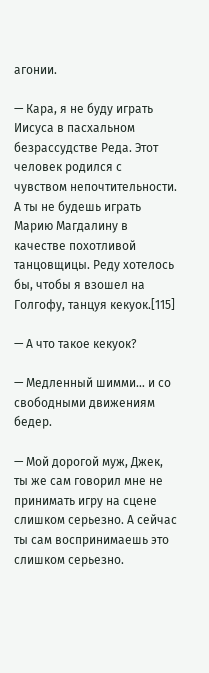агонии.

— Кара, я не буду играть Иисуса в пасхальном безрассудстве Реда. Этот человек родился с чувством непочтительности. А ты не будешь играть Марию Магдалину в качестве похотливой танцовщицы. Реду хотелось бы, чтобы я взошел на Голгофу, танцуя кекуок.[115]

— А что такое кекуок?

— Медленный шимми… и со свободными движениям бедер.

— Мой дорогой муж, Джек, ты же сам говорил мне не принимать игру на сцене слишком серьезно. А сейчас ты сам воспринимаешь это слишком серьезно.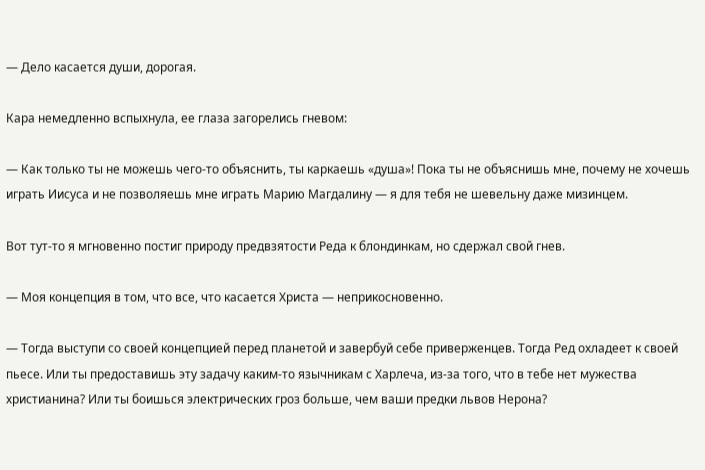— Дело касается души, дорогая.

Кара немедленно вспыхнула, ее глаза загорелись гневом:

— Как только ты не можешь чего-то объяснить, ты каркаешь «душа»! Пока ты не объяснишь мне, почему не хочешь играть Иисуса и не позволяешь мне играть Марию Магдалину — я для тебя не шевельну даже мизинцем.

Вот тут-то я мгновенно постиг природу предвзятости Реда к блондинкам, но сдержал свой гнев.

— Моя концепция в том, что все, что касается Христа — неприкосновенно.

— Тогда выступи со своей концепцией перед планетой и завербуй себе приверженцев. Тогда Ред охладеет к своей пьесе. Или ты предоставишь эту задачу каким-то язычникам с Харлеча, из-за того, что в тебе нет мужества христианина? Или ты боишься электрических гроз больше, чем ваши предки львов Нерона?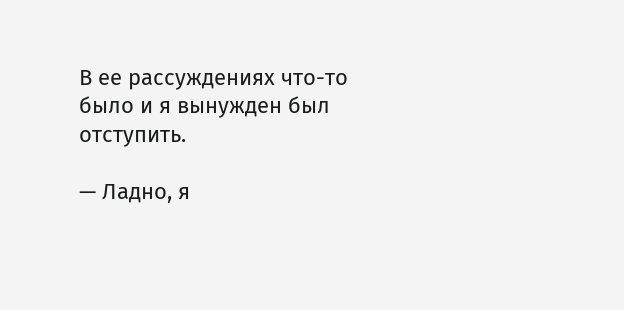В ее рассуждениях что-то было и я вынужден был отступить.

— Ладно, я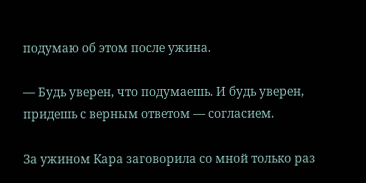подумаю об этом после ужина.

— Будь уверен, что подумаешь. И будь уверен, придешь с верным ответом — согласием.

За ужином Кара заговорила со мной только раз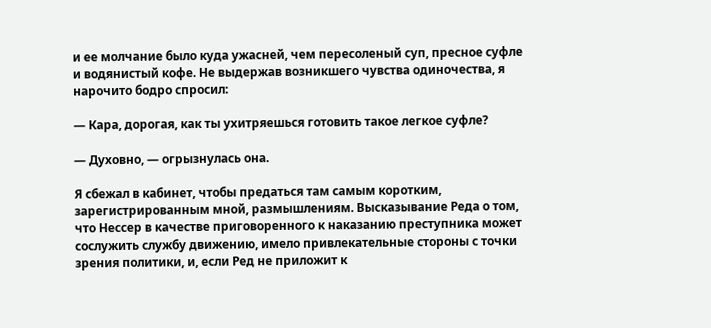и ее молчание было куда ужасней, чем пересоленый суп, пресное суфле и водянистый кофе. Не выдержав возникшего чувства одиночества, я нарочито бодро спросил:

— Кара, дорогая, как ты ухитряешься готовить такое легкое суфле?

— Духовно, — огрызнулась она.

Я сбежал в кабинет, чтобы предаться там самым коротким, зарегистрированным мной, размышлениям. Высказывание Реда о том, что Нессер в качестве приговоренного к наказанию преступника может сослужить службу движению, имело привлекательные стороны с точки зрения политики, и, если Ред не приложит к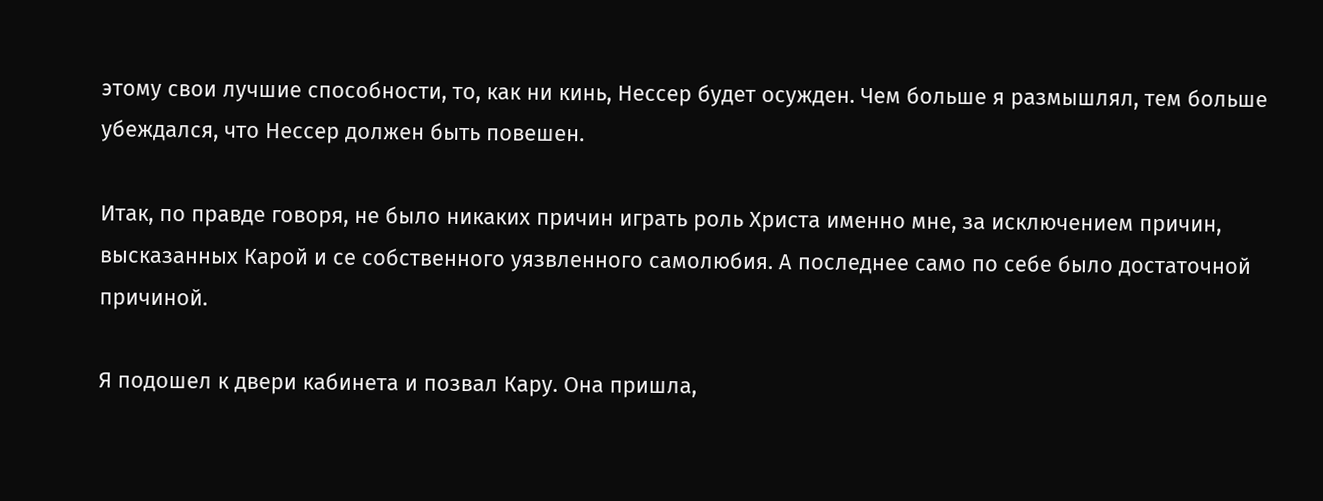этому свои лучшие способности, то, как ни кинь, Нессер будет осужден. Чем больше я размышлял, тем больше убеждался, что Нессер должен быть повешен.

Итак, по правде говоря, не было никаких причин играть роль Христа именно мне, за исключением причин, высказанных Карой и се собственного уязвленного самолюбия. А последнее само по себе было достаточной причиной.

Я подошел к двери кабинета и позвал Кару. Она пришла,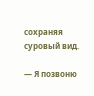сохраняя суровый вид.

— Я позвоню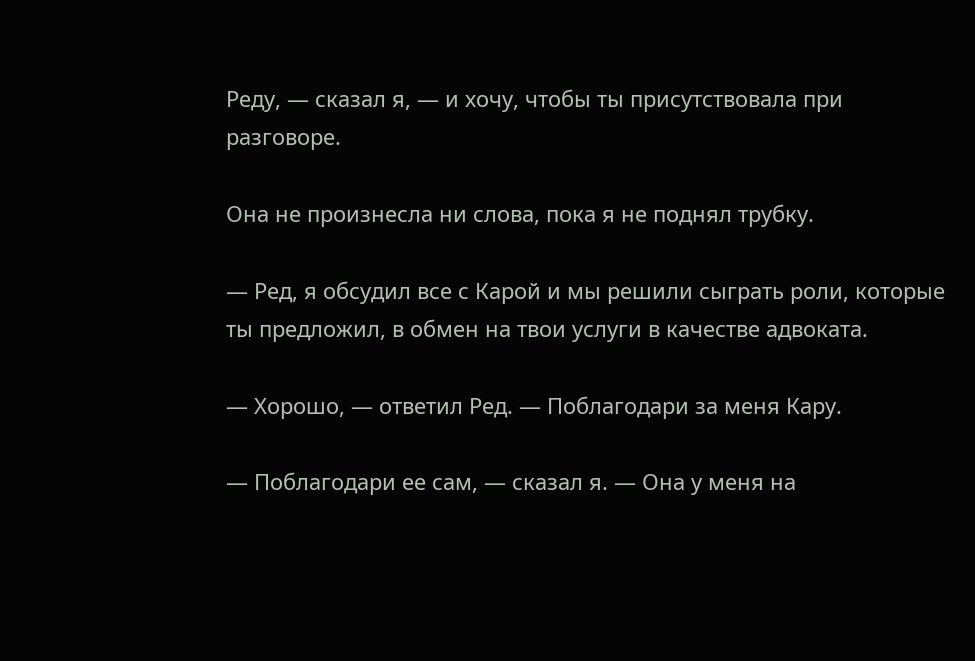Реду, — сказал я, — и хочу, чтобы ты присутствовала при разговоре.

Она не произнесла ни слова, пока я не поднял трубку.

— Ред, я обсудил все с Карой и мы решили сыграть роли, которые ты предложил, в обмен на твои услуги в качестве адвоката.

— Хорошо, — ответил Ред. — Поблагодари за меня Кару.

— Поблагодари ее сам, — сказал я. — Она у меня на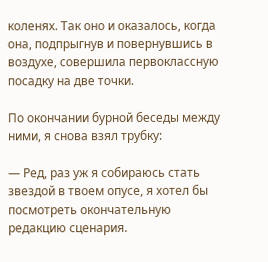коленях. Так оно и оказалось, когда она, подпрыгнув и повернувшись в воздухе, совершила первоклассную посадку на две точки.

По окончании бурной беседы между ними, я снова взял трубку:

— Ред, раз уж я собираюсь стать звездой в твоем опусе, я хотел бы посмотреть окончательную редакцию сценария.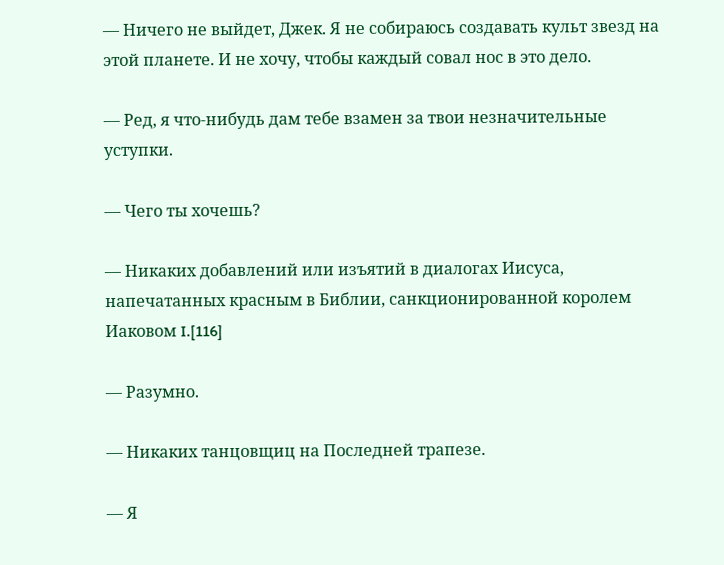— Ничего не выйдет, Джек. Я не собираюсь создавать культ звезд на этой планете. И не хочу, чтобы каждый совал нос в это дело.

— Ред, я что-нибудь дам тебе взамен за твои незначительные уступки.

— Чего ты хочешь?

— Никаких добавлений или изъятий в диалогах Иисуса, напечатанных красным в Библии, санкционированной королем Иаковом I.[116]

— Разумно.

— Никаких танцовщиц на Последней трапезе.

— Я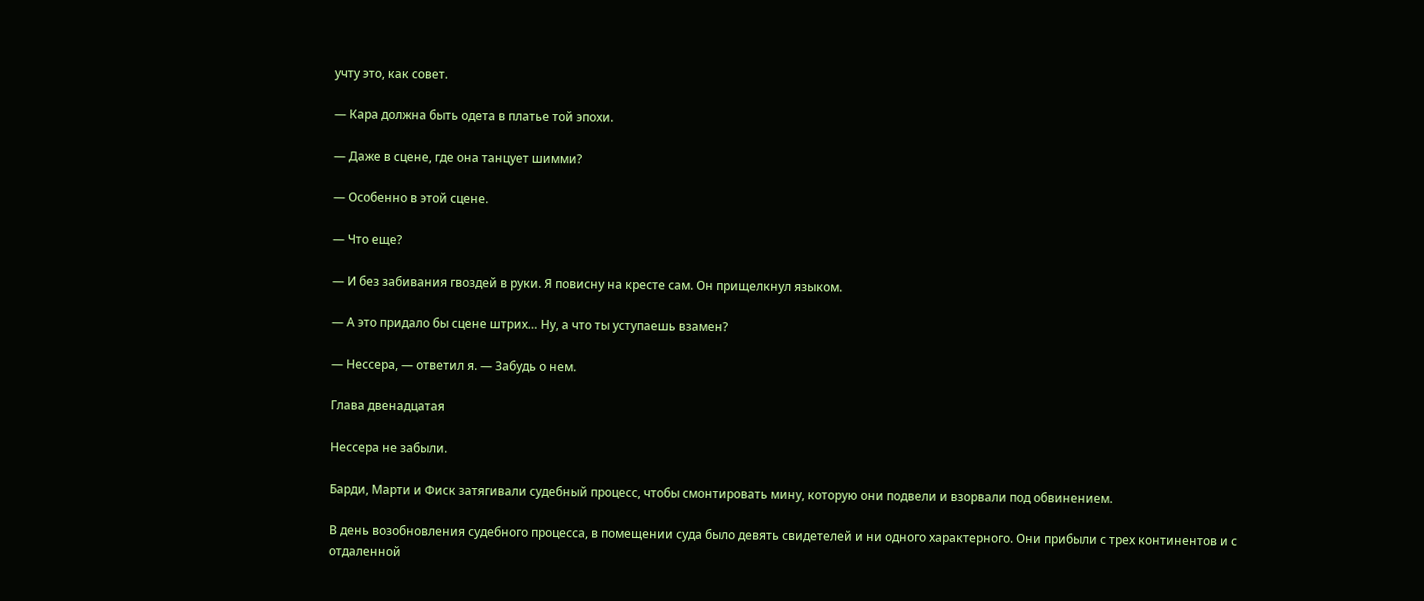учту это, как совет.

— Кара должна быть одета в платье той эпохи.

— Даже в сцене, где она танцует шимми?

— Особенно в этой сцене.

— Что еще?

— И без забивания гвоздей в руки. Я повисну на кресте сам. Он прищелкнул языком.

— А это придало бы сцене штрих… Ну, а что ты уступаешь взамен?

— Нессера, — ответил я. — Забудь о нем.

Глава двенадцатая

Нессера не забыли.

Барди, Марти и Фиск затягивали судебный процесс, чтобы смонтировать мину, которую они подвели и взорвали под обвинением.

В день возобновления судебного процесса, в помещении суда было девять свидетелей и ни одного характерного. Они прибыли с трех континентов и с отдаленной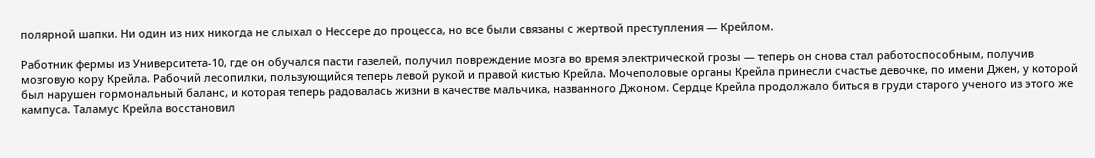полярной шапки. Ни один из них никогда не слыхал о Нессере до процесса, но все были связаны с жертвой преступления — Крейлом.

Работник фермы из Университета-10, где он обучался пасти газелей, получил повреждение мозга во время электрической грозы — теперь он снова стал работоспособным, получив мозговую кору Крейла. Рабочий лесопилки, пользующийся теперь левой рукой и правой кистью Крейла. Мочеполовые органы Крейла принесли счастье девочке, по имени Джен, у которой был нарушен гормональный баланс, и которая теперь радовалась жизни в качестве мальчика, названного Джоном. Сердце Крейла продолжало биться в груди старого ученого из этого же кампуса. Таламус Крейла восстановил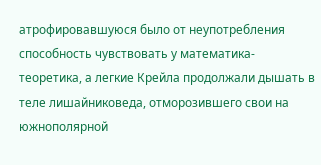атрофировавшуюся было от неупотребления способность чувствовать у математика-теоретика, а легкие Крейла продолжали дышать в теле лишайниковеда, отморозившего свои на южнополярной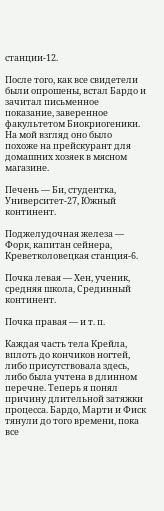станции-12.

После того, как все свидетели были опрошены, встал Бардо и зачитал письменное показание, заверенное факультетом Биокриогеники. На мой взгляд оно было похоже на прейскурант для домашних хозяек в мясном магазине.

Печень — Би, студентка, Университет-27, Южный континент.

Поджелудочная железа — Форк, капитан сейнера, Креветколовецкая станция-6.

Почка левая — Хен, ученик, средняя школа, Срединный континент.

Почка правая — и т. п.

Каждая часть тела Крейла, вплоть до кончиков ногтей, либо присутствовала здесь, либо была учтена в длинном перечне. Теперь я понял причину длительной затяжки процесса. Бардо, Марти и Фиск тянули до того времени, пока все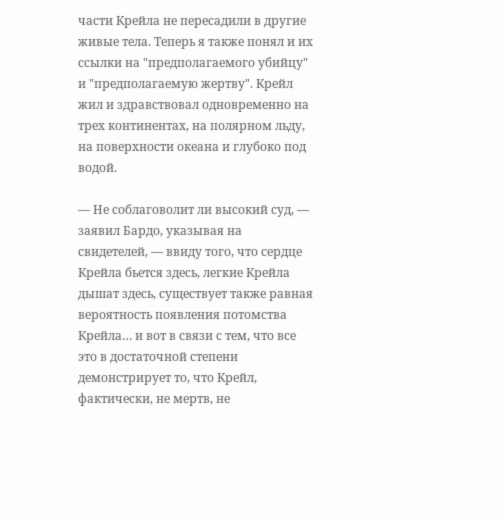части Крейла не пересадили в другие живые тела. Теперь я также понял и их ссылки на "предполагаемого убийцу" и "предполагаемую жертву". Крейл жил и здравствовал одновременно на трех континентах, на полярном льду, на поверхности океана и глубоко под водой.

— Не соблаговолит ли высокий суд, — заявил Бардо, указывая на свидетелей, — ввиду того, что сердце Крейла бьется здесь, легкие Крейла дышат здесь, существует также равная вероятность появления потомства Крейла… и вот в связи с тем, что все это в достаточной степени демонстрирует то, что Крейл, фактически, не мертв, не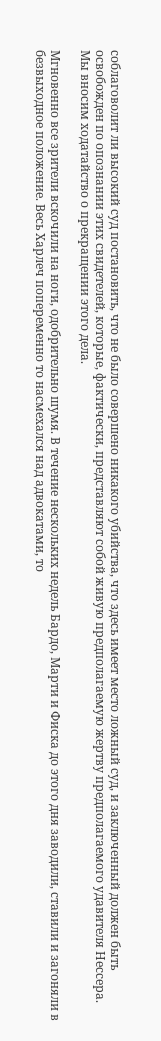соблаговолит ли высокий суд постановить, что не было совершено никакого убийства, что здесь имеет место ложный суд, и заключенный должен быть освобожден по опознании этих свидетелей, которые, фактически, представляют собой живую предполагаемую жертву предполагаемого удавителя Нессера. Мы вносим ходатайство о прекращении этого дела.

Мгновенно все зрители вскочили на ноги, одобрительно шумя. В течение нескольких недель Бардо, Марти и Фиска до этого дня заводили, ставили и загоняли в безвыходное положение. Весь Харлеч попеременно то насмехался над адвокатами, то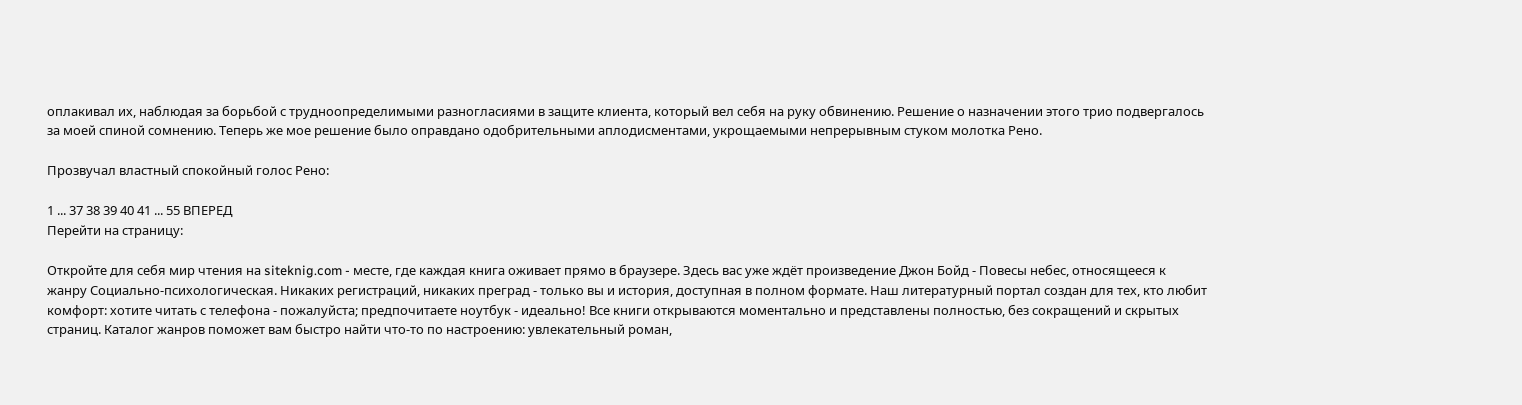оплакивал их, наблюдая за борьбой с трудноопределимыми разногласиями в защите клиента, который вел себя на руку обвинению. Решение о назначении этого трио подвергалось за моей спиной сомнению. Теперь же мое решение было оправдано одобрительными аплодисментами, укрощаемыми непрерывным стуком молотка Рено.

Прозвучал властный спокойный голос Рено:

1 ... 37 38 39 40 41 ... 55 ВПЕРЕД
Перейти на страницу:

Откройте для себя мир чтения на siteknig.com - месте, где каждая книга оживает прямо в браузере. Здесь вас уже ждёт произведение Джон Бойд - Повесы небес, относящееся к жанру Социально-психологическая. Никаких регистраций, никаких преград - только вы и история, доступная в полном формате. Наш литературный портал создан для тех, кто любит комфорт: хотите читать с телефона - пожалуйста; предпочитаете ноутбук - идеально! Все книги открываются моментально и представлены полностью, без сокращений и скрытых страниц. Каталог жанров поможет вам быстро найти что-то по настроению: увлекательный роман,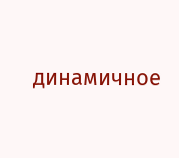динамичное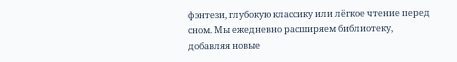фэнтези, глубокую классику или лёгкое чтение перед сном. Мы ежедневно расширяем библиотеку, добавляя новые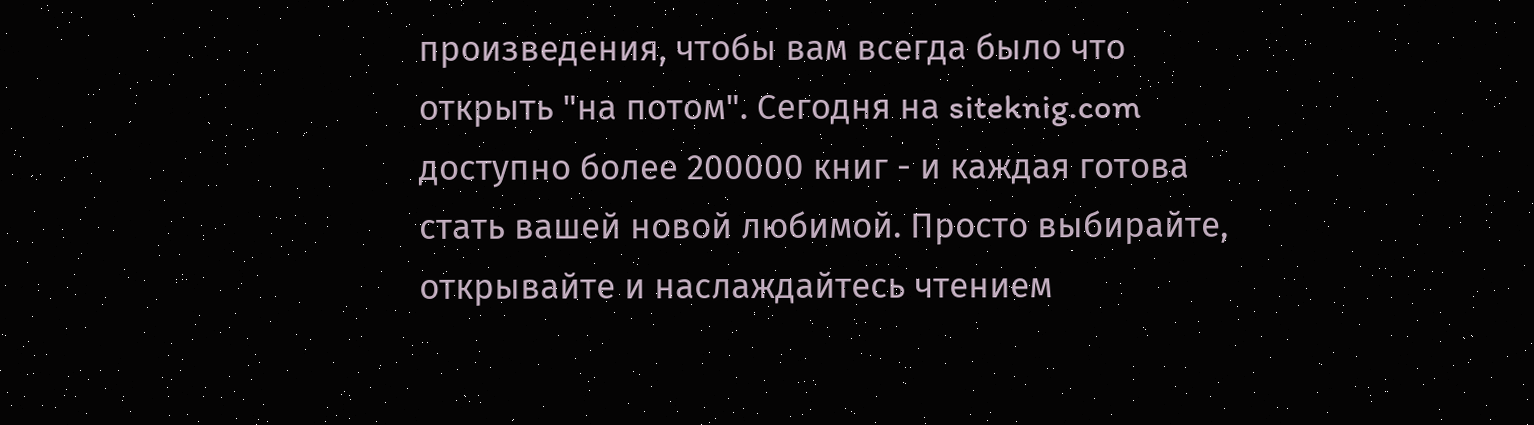произведения, чтобы вам всегда было что открыть "на потом". Сегодня на siteknig.com доступно более 200000 книг - и каждая готова стать вашей новой любимой. Просто выбирайте, открывайте и наслаждайтесь чтением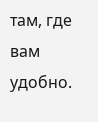там, где вам удобно.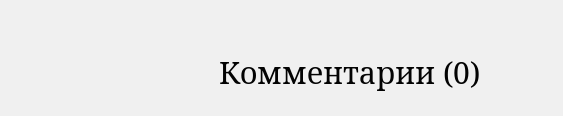Комментарии (0)